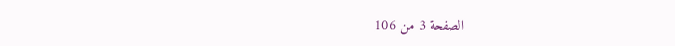الصفحة 3 من 106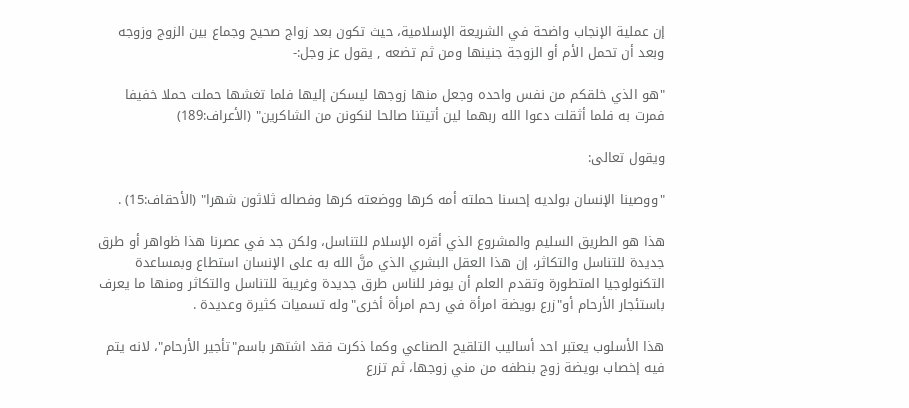إن عملية الإنجاب واضحة في الشريعة الإسلامية، حيث تكون بعد زواج صحيح وجماع بين الزوج وزوجه وبعد أن تحمل الأم أو الزوجة جنينها ومن ثم تضعه , يقول عز وجل:-

"هو الذي خلقكم من نفس واحده وجعل منها زوجها ليسكن إليها فلما تغشها حملت حملا خفيفا فمرت به فلما أثقلت دعوا الله ربهما لين أتيتنا صالحا لنكونن من الشاكرين" (الأعراف:189)

ويقول تعالى:

"ووصينا الإنسان بولديه إحسنا حملته أمه كرها ووضعته كرها وفصاله ثلاثون شهرا" (الأحقاف:15) .

هذا هو الطريق السليم والمشروع الذي أقره الإسلام للتناسل، ولكن جد في عصرنا هذا ظواهر أو طرق جديدة للتناسل والتكاثر، إن هذا العقل البشري الذي منَّ الله به على الإنسان استطاع وبمساعدة التكنولوجيا المتطورة وتقدم العلم أن يوفر للناس طرق جديدة وغريبة للتناسل والتكاثر ومنها ما يعرف باستئجار الأرحام أو"زرع بويضة امرأة في رحم امرأة أخرى"وله تسميات كثيرة وعديدة .

هذا الأسلوب يعتبر احد أساليب التلقيح الصناعي وكما ذكرت فقد اشتهر باسم"تأجير الأرحام"، لانه يتم فيه إخصاب بويضة زوج بنطفه من مني زوجها، ثم تزرع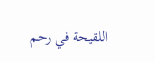اللقيحة في رحم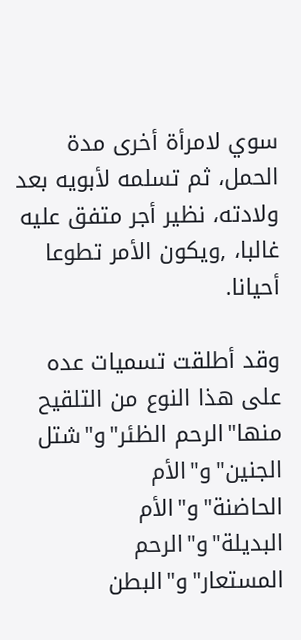سوي لامرأة أخرى مدة الحمل، ثم تسلمه لأبويه بعد ولادته، نظير أجر متفق عليه غالبا، ,ويكون الأمر تطوعا أحيانا.

وقد أطلقت تسميات عده على هذا النوع من التلقيح منها"الرحم الظئر"و"شتل الجنين"و"الأم الحاضنة"و"الأم البديلة"و"الرحم المستعار"و"البطن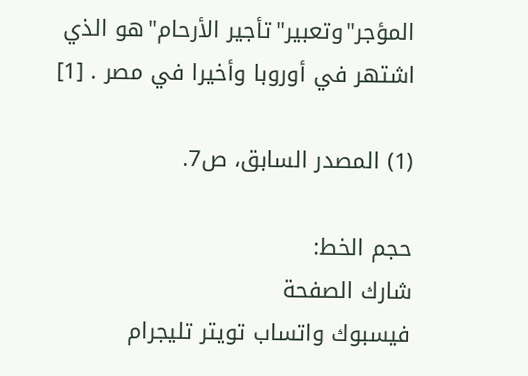المؤجر"وتعبير"تأجير الأرحام"هو الذي اشتهر في أوروبا وأخيرا في مصر . [1]

(1) المصدر السابق، ص7.

حجم الخط:
شارك الصفحة
فيسبوك واتساب تويتر تليجرام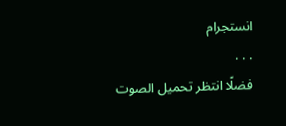انستجرام
. . .
فضلًا انتظر تحميل الصوت